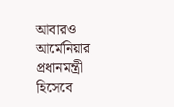আবারও আর্মেনিয়ার প্রধানমন্ত্রী হিসেবে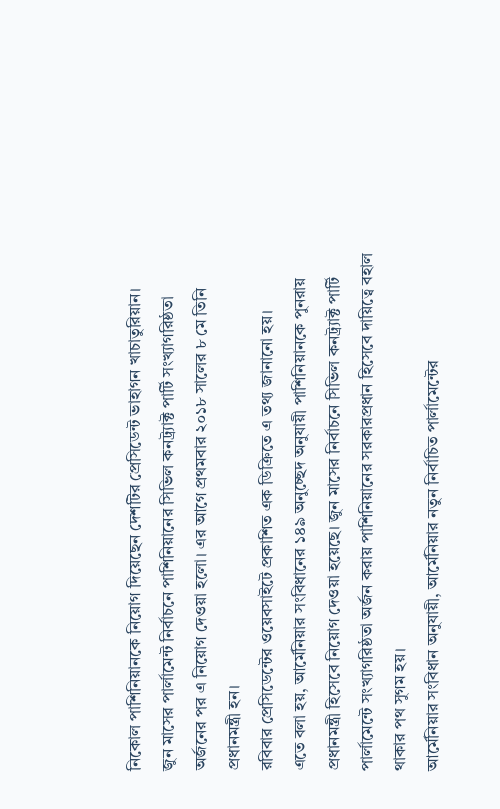নিকোল পাশিনিয়ানকে নিয়োগ দিয়েছেন দেশটির প্রেসিডেন্ট ভাহাগন খাচাতুরিয়ান।
জুন মাসের পার্লামেন্ট নির্বাচনে পাশিনিয়ানের সিভিল কনট্র্যাক্ট পার্টি সংখ্যাগরিষ্ঠতা অর্জনের পর এ নিয়োগ দেওয়া হলো। এর আগে প্রথমবার ২০১৮ সালের ৮ মে তিনি প্রধানমন্ত্রী হন।
রবিবার প্রেসিডেন্টের ওয়েবসাইটে প্রকাশিত এক ডিক্রিতে এ তথ্য জানানো হয়।
এতে বলা হয়, আর্মেনিয়ার সংবিধানের ১৪৯ অনুচ্ছেদ অনুযায়ী পাশিনিয়ানকে পুনরায় প্রধানমন্ত্রী হিসেবে নিয়োগ দেওয়া হয়েছে। জুন মাসের নির্বাচনে সিভিল কনট্র্যাক্ট পার্টি পার্লামেন্টে সংখ্যাগরিষ্ঠতা অর্জন করায় পাশিনিয়ানের সরকারপ্রধান হিসেবে দায়িত্বে বহাল থাকার পথ সুগম হয়।
আর্মেনিয়ার সংবিধান অনুযায়ী, আর্মেনিয়ার নতুন নির্বাচিত পার্লামেন্টের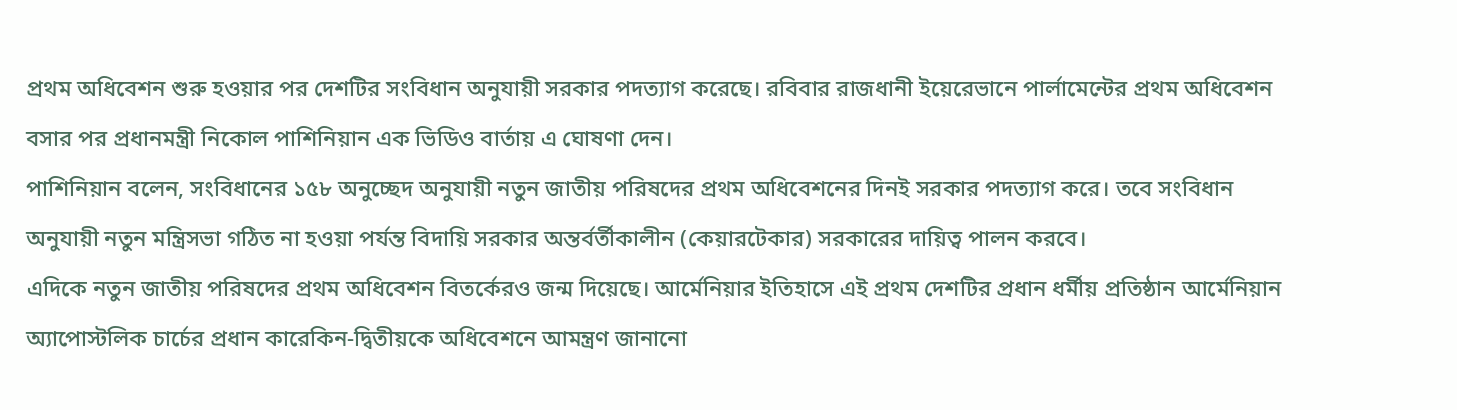প্রথম অধিবেশন শুরু হওয়ার পর দেশটির সংবিধান অনুযায়ী সরকার পদত্যাগ করেছে। রবিবার রাজধানী ইয়েরেভানে পার্লামেন্টের প্রথম অধিবেশন বসার পর প্রধানমন্ত্রী নিকোল পাশিনিয়ান এক ভিডিও বার্তায় এ ঘোষণা দেন।
পাশিনিয়ান বলেন, সংবিধানের ১৫৮ অনুচ্ছেদ অনুযায়ী নতুন জাতীয় পরিষদের প্রথম অধিবেশনের দিনই সরকার পদত্যাগ করে। তবে সংবিধান অনুযায়ী নতুন মন্ত্রিসভা গঠিত না হওয়া পর্যন্ত বিদায়ি সরকার অন্তর্বর্তীকালীন (কেয়ারটেকার) সরকারের দায়িত্ব পালন করবে।
এদিকে নতুন জাতীয় পরিষদের প্রথম অধিবেশন বিতর্কেরও জন্ম দিয়েছে। আর্মেনিয়ার ইতিহাসে এই প্রথম দেশটির প্রধান ধর্মীয় প্রতিষ্ঠান আর্মেনিয়ান অ্যাপোস্টলিক চার্চের প্রধান কারেকিন-দ্বিতীয়কে অধিবেশনে আমন্ত্রণ জানানো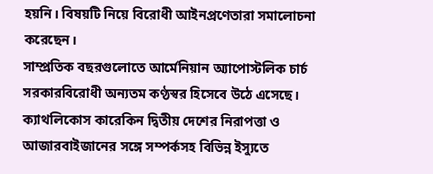হয়নি। বিষয়টি নিয়ে বিরোধী আইনপ্রণেতারা সমালোচনা করেছেন।
সাম্প্রতিক বছরগুলোতে আর্মেনিয়ান অ্যাপোস্টলিক চার্চ সরকারবিরোধী অন্যতম কণ্ঠস্বর হিসেবে উঠে এসেছে। ক্যাথলিকোস কারেকিন দ্বিতীয় দেশের নিরাপত্তা ও আজারবাইজানের সঙ্গে সম্পর্কসহ বিভিন্ন ইস্যুতে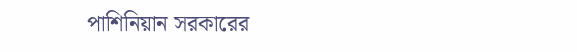পাশিনিয়ান সরকারের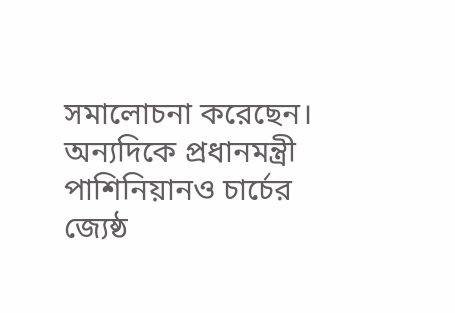সমালোচনা করেছেন।
অন্যদিকে প্রধানমন্ত্রী পাশিনিয়ানও চার্চের জ্যেষ্ঠ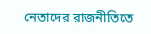নেতাদের রাজনীতিতে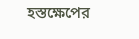হস্তক্ষেপের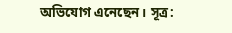অভিযোগ এনেছেন। সূত্র: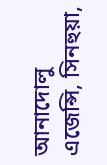আনাদোলু এজেন্সি, সিনহুয়া,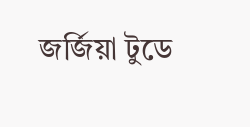জর্জিয়া টুডে